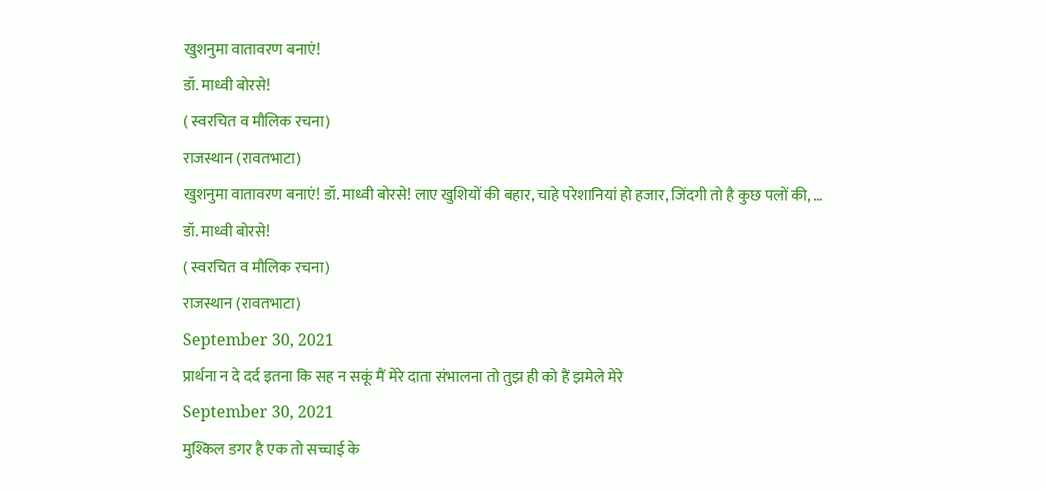खुशनुमा वातावरण बनाएं!
डॉ. माध्वी बोरसे!
( स्वरचित व मौलिक रचना)
राजस्थान (रावतभाटा)
खुशनुमा वातावरण बनाएं! डॉ. माध्वी बोरसे! लाए खुशियों की बहार, चाहे परेशानियां हो हजार, जिंदगी तो है कुछ पलों की, …
डॉ. माध्वी बोरसे!
( स्वरचित व मौलिक रचना)
राजस्थान (रावतभाटा)
September 30, 2021
प्रार्थना न दे दर्द इतना कि सह न सकूं मैं मेरे दाता संभालना तो तुझ ही को हैं झमेले मेरे
September 30, 2021
मुश्किल डगर है एक तो सच्चाई के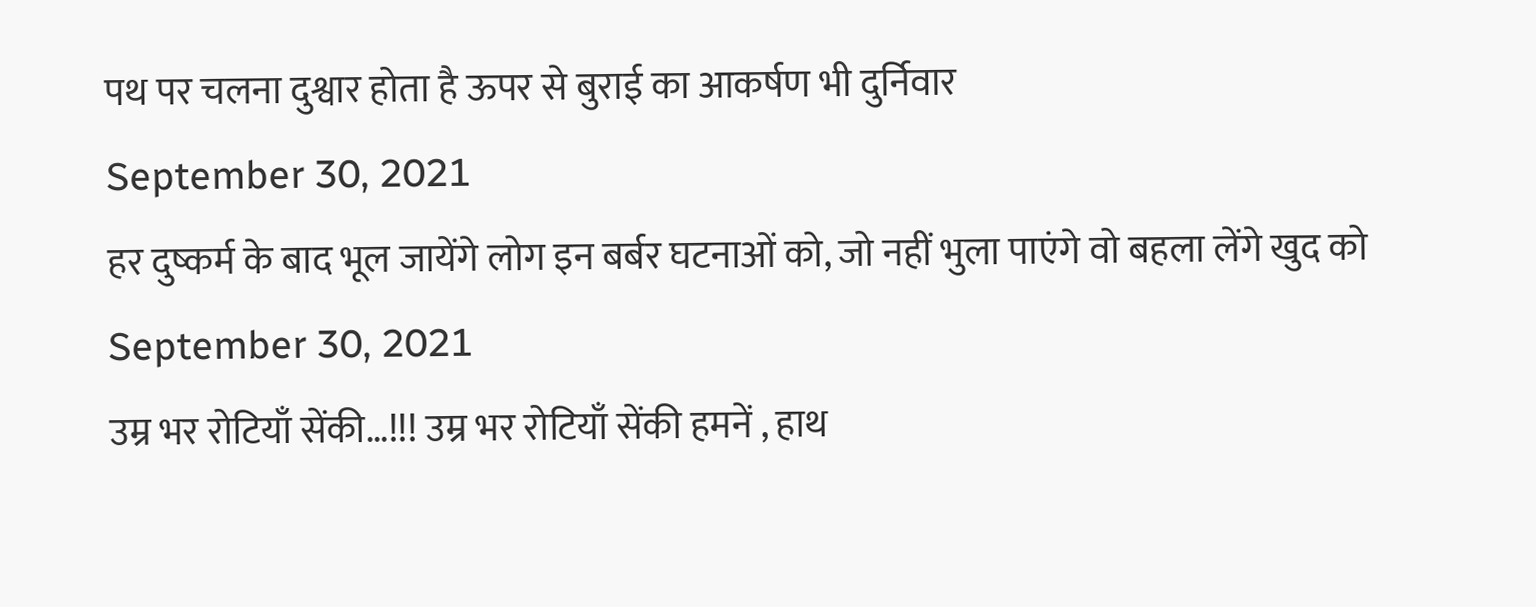पथ पर चलना दुश्वार होता है ऊपर से बुराई का आकर्षण भी दुर्निवार
September 30, 2021
हर दुष्कर्म के बाद भूल जायेंगे लोग इन बर्बर घटनाओं को, जो नहीं भुला पाएंगे वो बहला लेंगे खुद को
September 30, 2021
उम्र भर रोटियाँ सेंकी…!!! उम्र भर रोटियाँ सेंकी हमनें , हाथ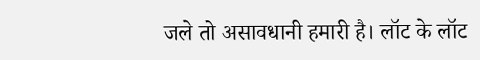जले तो असावधानी हमारी है। लॉट के लॉट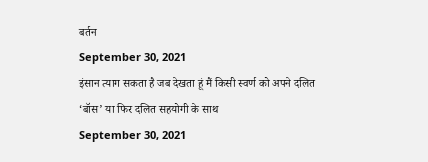बर्तन
September 30, 2021
इंसान त्याग सकता है जब देखता हूं मैं किसी स्वर्ण को अपने दलित ‘बॉस’ या फिर दलित सहयोगी के साथ
September 30, 2021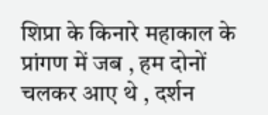शिप्रा के किनारे महाकाल के प्रांगण में जब , हम दोनों चलकर आए थे , दर्शन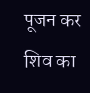पूजन कर शिव का